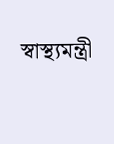স্বাস্থ্যমন্ত্রী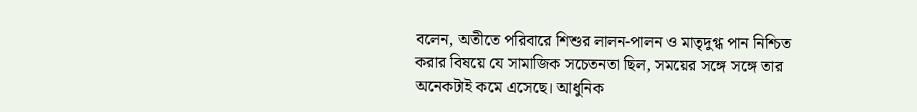বলেন, অতীতে পরিবারে শিশুর লালন-পালন ও মাতৃদুগ্ধ পান নিশ্চিত করার বিষয়ে যে সামাজিক সচেতনতা ছিল, সময়ের সঙ্গে সঙ্গে তার অনেকটাই কমে এসেছে। আধুনিক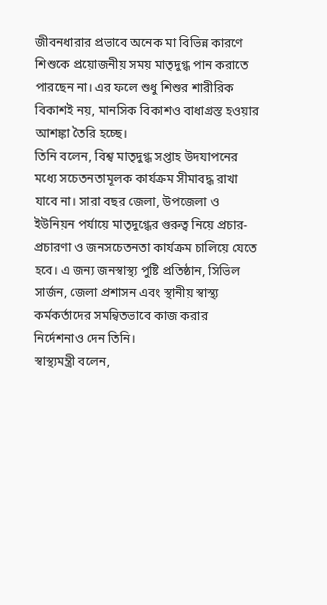জীবনধারার প্রভাবে অনেক মা বিভিন্ন কারণে শিশুকে প্রয়োজনীয় সময় মাতৃদুগ্ধ পান করাতে পারছেন না। এর ফলে শুধু শিশুর শারীরিক বিকাশই নয়, মানসিক বিকাশও বাধাগ্রস্ত হওয়ার আশঙ্কা তৈরি হচ্ছে।
তিনি বলেন, বিশ্ব মাতৃদুগ্ধ সপ্তাহ উদযাপনের মধ্যে সচেতনতামূলক কার্যক্রম সীমাবদ্ধ রাখা যাবে না। সারা বছর জেলা, উপজেলা ও ইউনিয়ন পর্যায়ে মাতৃদুগ্ধের গুরুত্ব নিয়ে প্রচার-প্রচারণা ও জনসচেতনতা কার্যক্রম চালিয়ে যেতে হবে। এ জন্য জনস্বাস্থ্য পুষ্টি প্রতিষ্ঠান, সিভিল সার্জন, জেলা প্রশাসন এবং স্থানীয় স্বাস্থ্য কর্মকর্তাদের সমন্বিতভাবে কাজ করার নির্দেশনাও দেন তিনি।
স্বাস্থ্যমন্ত্রী বলেন,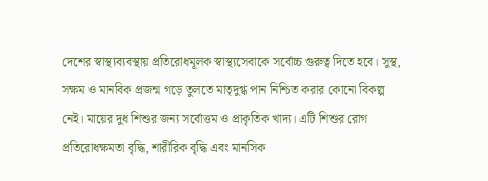দেশের স্বাস্থ্যব্যবস্থায় প্রতিরোধমূলক স্বাস্থ্যসেবাকে সর্বোচ্চ গুরুত্ব দিতে হবে। সুস্থ, সক্ষম ও মানবিক প্রজন্ম গড়ে তুলতে মাতৃদুগ্ধ পান নিশ্চিত করার কোনো বিকল্প নেই। মায়ের দুধ শিশুর জন্য সর্বোত্তম ও প্রাকৃতিক খাদ্য। এটি শিশুর রোগ প্রতিরোধক্ষমতা বৃদ্ধি, শারীরিক বৃদ্ধি এবং মানসিক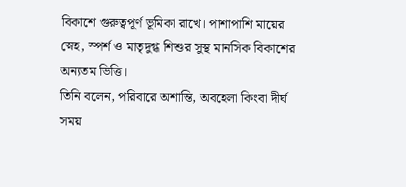বিকাশে গুরুত্বপূর্ণ ভূমিকা রাখে। পাশাপাশি মায়ের স্নেহ, স্পর্শ ও মাতৃদুগ্ধ শিশুর সুস্থ মানসিক বিকাশের অন্যতম ভিত্তি।
তিনি বলেন, পরিবারে অশান্তি, অবহেলা কিংবা দীর্ঘ সময়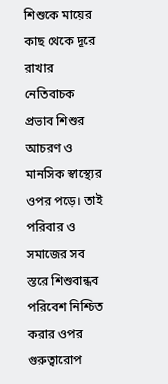শিশুকে মায়ের কাছ থেকে দূরে রাখার নেতিবাচক প্রভাব শিশুর আচরণ ও মানসিক স্বাস্থ্যের ওপর পড়ে। তাই পরিবার ও সমাজের সব স্তরে শিশুবান্ধব পরিবেশ নিশ্চিত করার ওপর গুরুত্বারোপ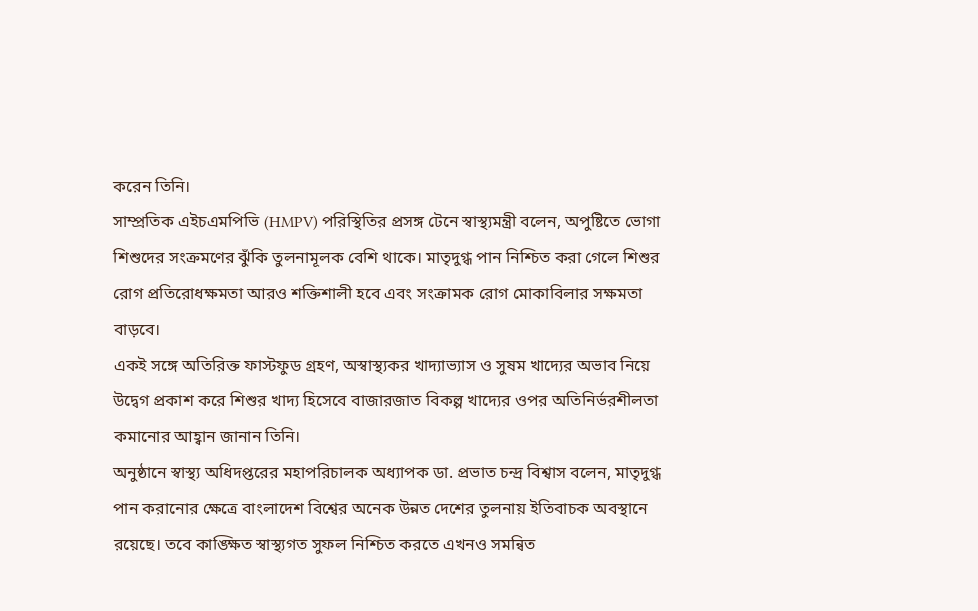করেন তিনি।
সাম্প্রতিক এইচএমপিভি (HMPV) পরিস্থিতির প্রসঙ্গ টেনে স্বাস্থ্যমন্ত্রী বলেন, অপুষ্টিতে ভোগা শিশুদের সংক্রমণের ঝুঁকি তুলনামূলক বেশি থাকে। মাতৃদুগ্ধ পান নিশ্চিত করা গেলে শিশুর রোগ প্রতিরোধক্ষমতা আরও শক্তিশালী হবে এবং সংক্রামক রোগ মোকাবিলার সক্ষমতা বাড়বে।
একই সঙ্গে অতিরিক্ত ফাস্টফুড গ্রহণ, অস্বাস্থ্যকর খাদ্যাভ্যাস ও সুষম খাদ্যের অভাব নিয়ে উদ্বেগ প্রকাশ করে শিশুর খাদ্য হিসেবে বাজারজাত বিকল্প খাদ্যের ওপর অতিনির্ভরশীলতা কমানোর আহ্বান জানান তিনি।
অনুষ্ঠানে স্বাস্থ্য অধিদপ্তরের মহাপরিচালক অধ্যাপক ডা. প্রভাত চন্দ্র বিশ্বাস বলেন, মাতৃদুগ্ধ পান করানোর ক্ষেত্রে বাংলাদেশ বিশ্বের অনেক উন্নত দেশের তুলনায় ইতিবাচক অবস্থানে রয়েছে। তবে কাঙ্ক্ষিত স্বাস্থ্যগত সুফল নিশ্চিত করতে এখনও সমন্বিত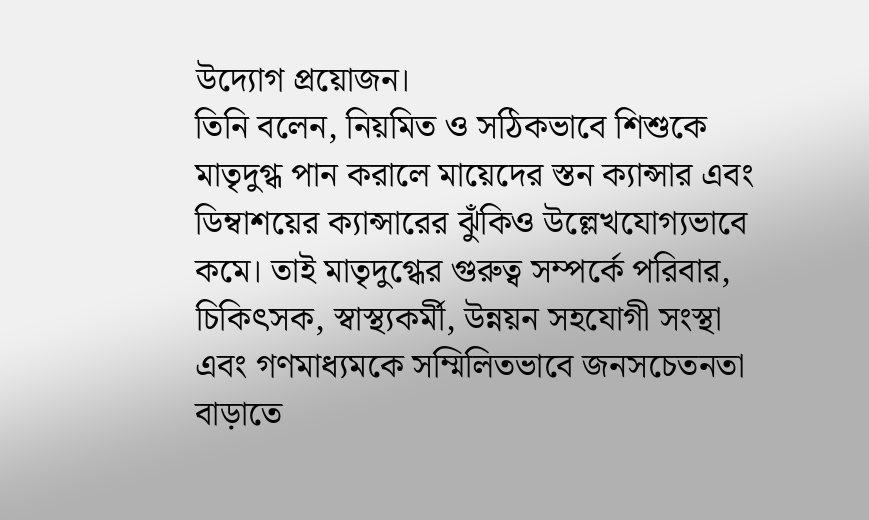উদ্যোগ প্রয়োজন।
তিনি বলেন, নিয়মিত ও সঠিকভাবে শিশুকে মাতৃদুগ্ধ পান করালে মায়েদের স্তন ক্যান্সার এবং ডিম্বাশয়ের ক্যান্সারের ঝুঁকিও উল্লেখযোগ্যভাবে কমে। তাই মাতৃদুগ্ধের গুরুত্ব সম্পর্কে পরিবার, চিকিৎসক, স্বাস্থ্যকর্মী, উন্নয়ন সহযোগী সংস্থা এবং গণমাধ্যমকে সম্মিলিতভাবে জনসচেতনতা বাড়াতে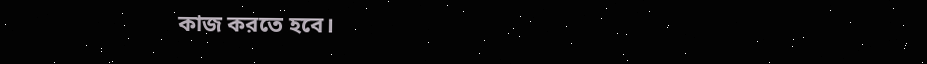কাজ করতে হবে।